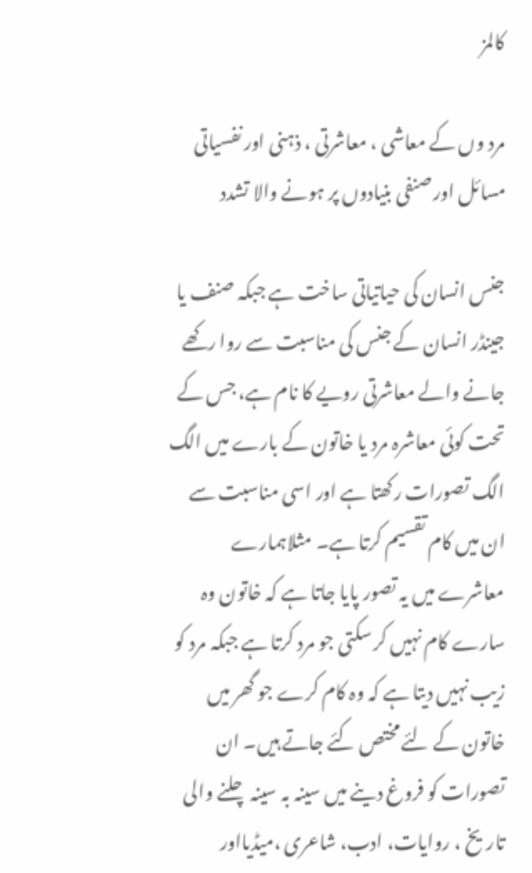کالمز

مرد وں کے معاشی ، معاشرتی ، ذہنی اور نفسیاتی مسائل اور صنفی بنیادوں پر ہونے والا تشدد

جنس انسان کی حیاتیاتی ساخت ہے جبکہ صنف یا جینڈر انسان کے جنس کی مناسبت سے روا رکھے جانے والے معاشرتی رویے کا نام ہے، جس کے تحت کوئی معاشرہ مرد یا خاتون کے بارے میں الگ الگ تصورات رکھتا ہے اور اسی مناسبت سے ان میں کام تقسیم کرتا ہے۔ مثلاہمارے معاشرے میں یہ تصور پایا جاتا ہے کہ خاتون وہ سارے کام نہیں کر سکتی جو مرد کرتا ہے جبکہ مرد کو زیب نہیں دیتا ہے کہ وہ کام کرے جو گھر میں خاتون کے لئے مختص کئے جاتے ہیں۔ ان تصورات کو فروغ دینے میں سینہ بہ سینہ چلنے والی تاریخ ، روایات، ادب، شاعری ،میڈیااور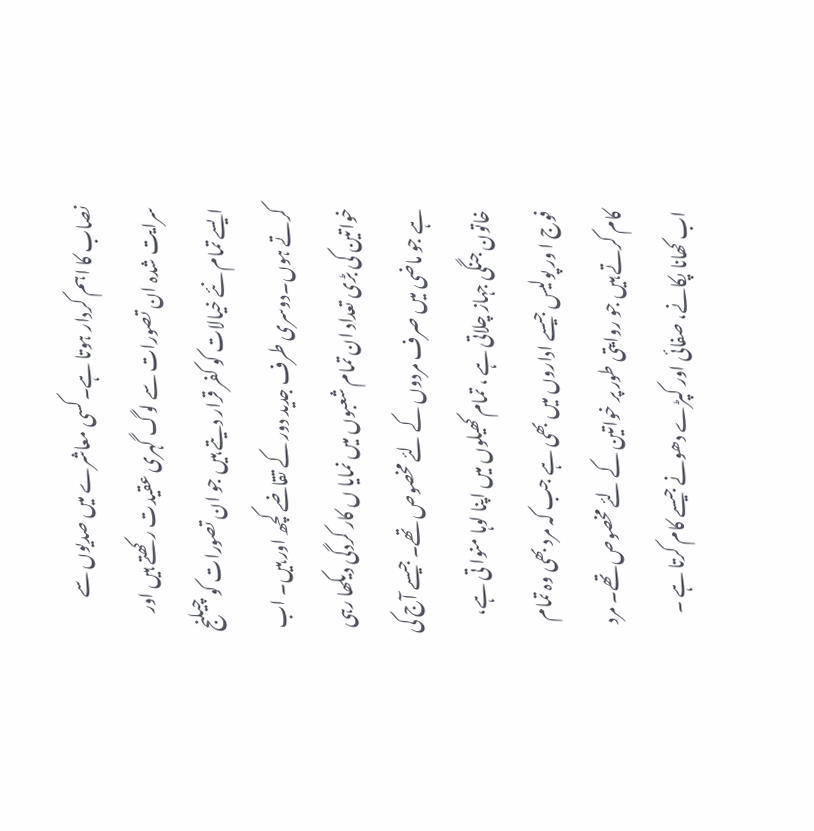نصاب کا اہم کردار ہوتا ہے۔کسی معاشرے میں صدیوں سے سرایت شدہ ان تصورات سے لوگ گہری عقیدت رکھتے ہیں اور ایسے تمام نئے خیالات کو کفر قرار دیتے ہیں جو ان تصورات کو چیلنج کرتے ہوں۔دوسری طرف جدید دور کے تقاضے کچھ اور ہیں۔ اب خواتین کی بڑی تعداد ان تمام شعبوں میں نمایا ں کار کردگی دیکھا رہی ہے جو ماضی میں صرف مردوں کے لئے مخصوص تھے۔ جیسے آج کی خاتون جنگی جہاز چلاتی ہے ، تمام کھیلوں میں اپنا لوہا منوا تی ہے، فوج ا ور پولیس جیسے اداروں میں بھی ہے جب کہ مرد بھی وہ تمام کام کرتے ہیں جو روایتی طور پر خواتین کے لئے مخصوص تھے۔ مرد اب کھانا پکانے، صفائی اور کپڑے دھونے جیسے کام کرتا ہے ۔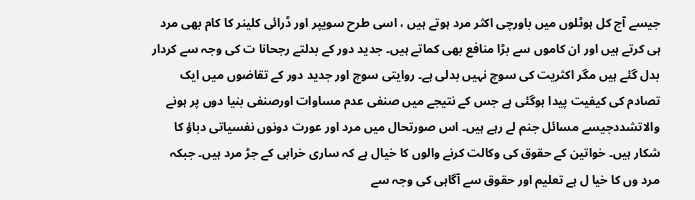جیسے آج کل ہوٹلوں میں باورچی اکثر مرد ہوتے ہیں ، اسی طرح سویپر اور ڈرائی کلینر کا کام بھی مرد ہی کرتے ہیں اور ان کاموں سے بڑا منافع بھی کماتے ہیں۔ جدید دور کے بدلتے رجحانا ت کی وجہ سے کردار بدل گئے ہیں مگر اکثریت کی سوچ نہیں بدلی ہے۔ روایتی سوچ اور جدید دور کے تقاضوں میں ایک تصادم کی کیفیت پیدا ہوگئی ہے جس کے نتیجے میں صنفی عدم مساوات اورصنفی بنیا دوں پر ہونے والاتشددجیسے مسائل جنم لے رہے ہیں۔ اس صورتحال میں مرد اور عورت دونوں نفسیاتی دباؤ کا شکار ہیں۔ خواتین کے حقوق کی وکالت کرنے والوں کا خیال ہے کہ ساری خرابی کے جڑ مرد ہیں۔ جبکہ مرد وں کا خیا ل ہے تعلیم اور حقوق سے آگاہی کی وجہ سے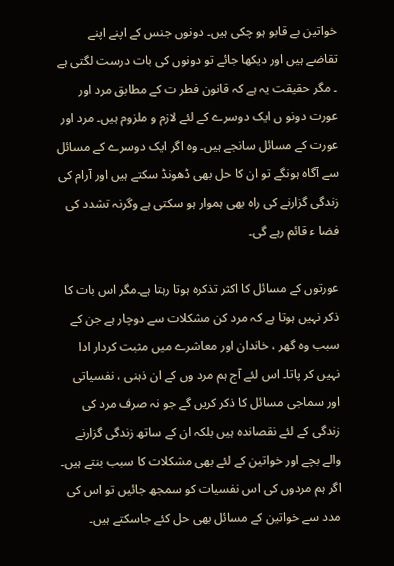خواتین بے قابو ہو چکی ہیں۔ دونوں جنس کے اپنے اپنے تقاضے ہیں اور دیکھا جائے تو دونوں کی بات درست لگتی ہے ۔ مگر حقیقت یہ ہے کہ قانون فطر ت کے مطابق مرد اور عورت دونو ں ایک دوسرے کے لئے لازم و ملزوم ہیں۔ مرد اور عورت کے مسائل سانجے ہیں۔ وہ اگر ایک دوسرے کے مسائل سے آگاہ ہونگے تو ان کا حل بھی ڈھونڈ سکتے ہیں اور آرام کی زندگی گزارنے کی راہ بھی ہموار ہو سکتی ہے وگرنہ تشدد کی فضا ء قائم رہے گی۔

عورتوں کے مسائل کا اکثر تذکرہ ہوتا رہتا ہے۔مگر اس بات کا ذکر نہیں ہوتا ہے کہ مرد کن مشکلات سے دوچار ہے جن کے سبب وہ گھر ، خاندان اور معاشرے میں مثبت کردار ادا نہیں کر پاتا۔ اس لئے آج ہم مرد وں کے ان ذہنی ، نفسیاتی اور سماجی مسائل کا ذکر کریں گے جو نہ صرف مرد کی زندگی کے لئے نقصاندہ ہیں بلکہ ان کے ساتھ زندگی گزارنے والے بچے اور خواتین کے لئے بھی مشکلات کا سبب بنتے ہیں۔ اگر ہم مردوں کی اس نفسیات کو سمجھ جائیں تو اس کی مدد سے خواتین کے مسائل بھی حل کئے جاسکتے ہیں۔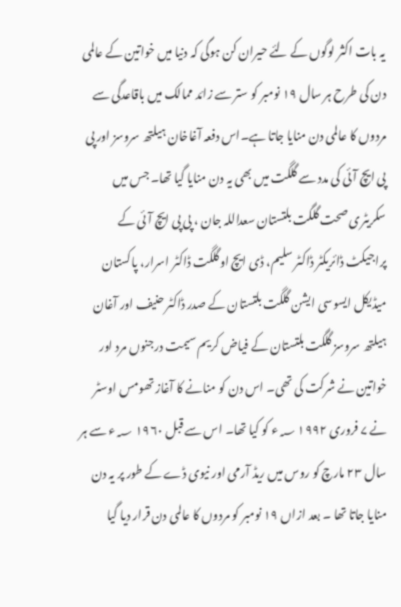یہ بات اکثر لوگوں کے لئے حیران کن ہوگی کہ دنیا میں خواتین کے عالمی دن کی طرح ہر سال ۱۹ نومبر کو ستر سے زائد ممالک میں باقاعدگی سے مردوں کا عالمی دن منایا جاتا ہے۔اس دفعہ آغاخان ہیلتھ سروسز اور پی پی ایچ آئی کی مدد سے گلگت میں بھی یہ دن منایا گیا تھا۔ جس میں سکریٹری صحت گلگت بلتستان سعداللہ جان ، پی پی ایچ آئی کے پراجیکٹ ڈائریکٹر ڈاکٹر سلیم، ڈی ایچ اوگلگت ڈاکٹر اسرار، پاکستان میڈیکل ایسوسی ایشن گلگت بلتستان کے صدر ڈاکٹر حنیف اور آغان ہیلتھ سروسز گلگت بلتستان کے فیاض کریم سیمت درجنوں مرد اور خواتین نے شرکت کی تھی۔ اس دن کو منانے کا آغاز تھومس اوسٹر نے ۷ فروری ۱۹۹۲ ؁ء کو کیا تھا۔ اس سے قبل ۱۹۶۰ ؁ء سے ہر سال ۲۳ مارچ کو روس میں ریڈ آرمی اور نیوی ڈے کے طور پر یہ دن منایا جاتا تھا ۔ بعد ازاں ۱۹ نومبر کو مردوں کا عالمی دن قرار دیا گیا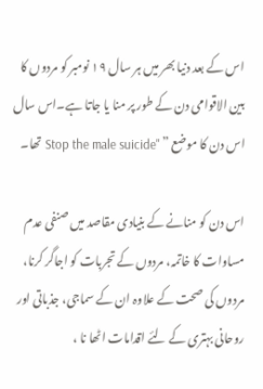اس کے بعد دنیا بھر میں ہر سال ۱۹ نومبر کو مردوں کا بین الاقوامی دن کے طور پر منا یا جاتا ہے۔اس سال اس دن کا موضع ” "Stop the male suicide تھا۔

اس دن کو منانے کے بنیادی مقاصد میں صنفی عدم مساوات کا خاتمہ، مردوں کے تجربات کو اجاگر کرنا، مردوں کی صحت کے علاوہ ان کے سماجی، جذباتی اور روحانی بہتری کے لئے اقدامات اٹھا نا ،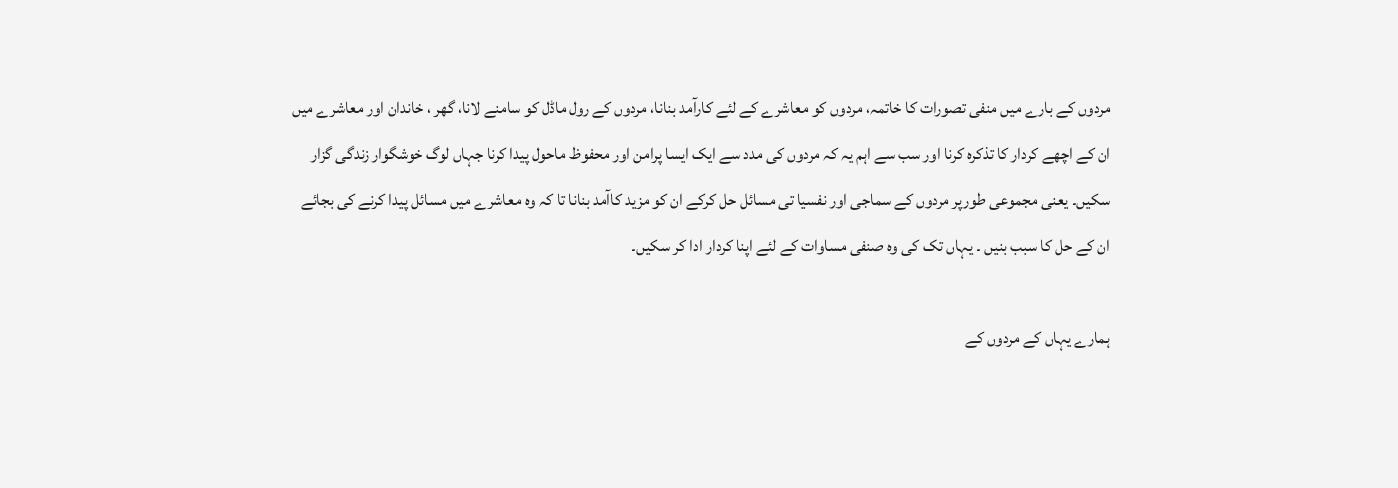مردوں کے بارے میں منفی تصورات کا خاتمہ، مردوں کو معاشرے کے لئے کارآمد بنانا، مردوں کے رول ماڈل کو سامنے لانا، گھر ، خاندان اور معاشرے میں ان کے اچھے کردار کا تذکرہ کرنا اور سب سے اہم یہ کہ مردوں کی مدد سے ایک ایسا پرامن اور محفوظ ماحول پیدا کرنا جہاں لوگ خوشگوار زندگی گزار سکیں۔ یعنی مجموعی طورپر مردوں کے سماجی اور نفسیا تی مسائل حل کرکے ان کو مزید کاآمد بنانا تا کہ وہ معاشرے میں مسائل پیدا کرنے کی بجائے ان کے حل کا سبب بنیں ۔ یہاں تک کی وہ صنفی مساوات کے لئے اپنا کردار ادا کر سکیں۔

ہمارے یہاں کے مردوں کے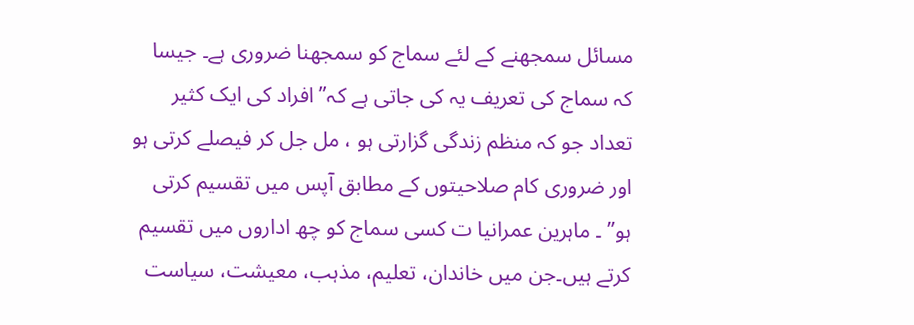مسائل سمجھنے کے لئے سماج کو سمجھنا ضروری ہے۔ جیسا کہ سماج کی تعریف یہ کی جاتی ہے کہ” افراد کی ایک کثیر تعداد جو کہ منظم زندگی گزارتی ہو ، مل جل کر فیصلے کرتی ہو اور ضروری کام صلاحیتوں کے مطابق آپس میں تقسیم کرتی ہو” ۔ ماہرین عمرانیا ت کسی سماج کو چھ اداروں میں تقسیم کرتے ہیں۔جن میں خاندان، تعلیم، مذہب، معیشت، سیاست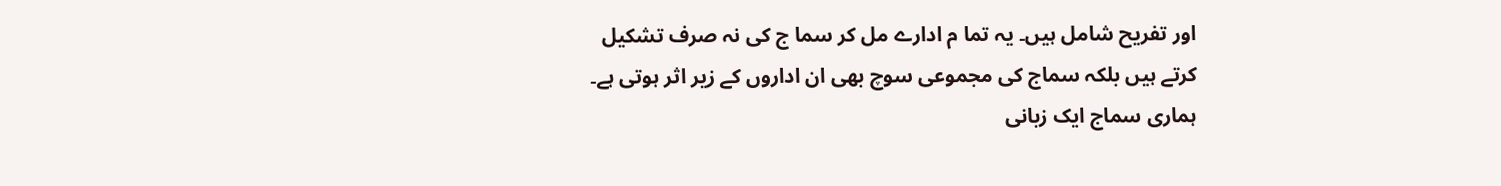اور تفریح شامل ہیں۔ یہ تما م ادارے مل کر سما ج کی نہ صرف تشکیل کرتے ہیں بلکہ سماج کی مجموعی سوچ بھی ان اداروں کے زیر اثر ہوتی ہے۔ ہماری سماج ایک زبانی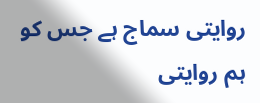روایتی سماج ہے جس کو ہم روایتی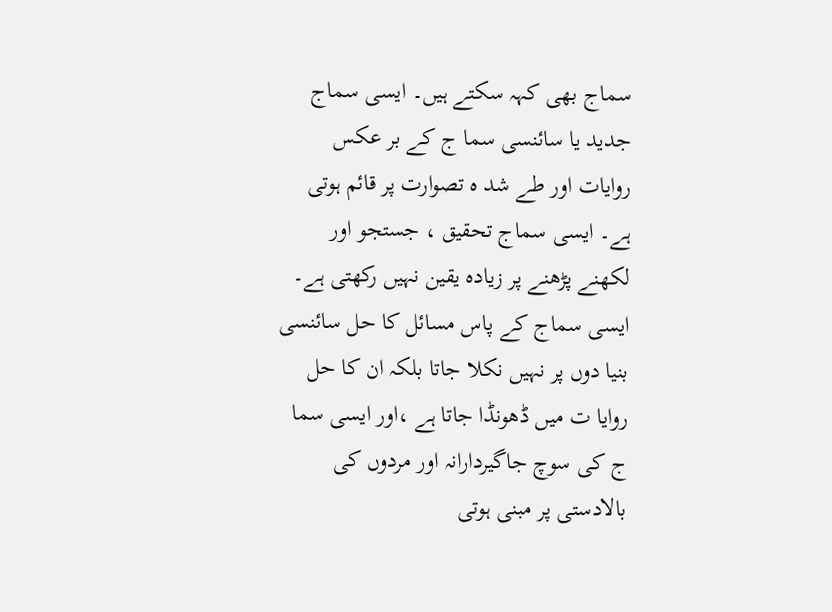سماج بھی کہہ سکتے ہیں۔ ایسی سماج جدید یا سائنسی سما ج کے بر عکس روایات اور طے شد ہ تصوارت پر قائم ہوتی ہے۔ ایسی سماج تحقیق ، جستجو اور لکھنے پڑھنے پر زیادہ یقین نہیں رکھتی ہے۔ ایسی سماج کے پاس مسائل کا حل سائنسی بنیا دوں پر نہیں نکلا جاتا بلکہ ان کا حل روایا ت میں ڈھونڈا جاتا ہے ،اور ایسی سما ج کی سوچ جاگیردارانہ اور مردوں کی بالادستی پر مبنی ہوتی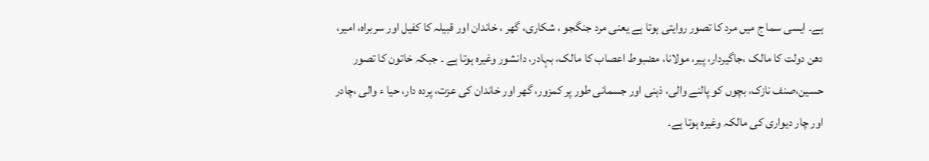ہے۔ ایسی سما ج میں مرد کا تصور روایتی ہوتا ہے یعنی مرد جنگجو ، شکاری، گھر ، خاندان اور قبیلہ کا کفیل اور سربراہ، امیر، دھن دولت کا مالک ،جاگیردار، پیر، مولانا، مضبوط اعصاب کا مالک، بہادر، دانشور وغیرہ ہوتا ہے ۔ جبکہ خاتون کا تصور حسین،صنف نازک، بچوں کو پالنے والی، ذہنی اور جسمانی طور پر کمزور، گھر اور خاندان کی عزت، پردہ دار، حیا ء والی ،چادر اور چار دیواری کی مالکہ وغیرہ ہوتا ہے۔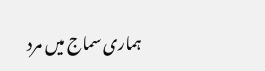ہماری سماج میں مرد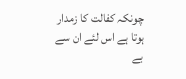چونکہ کفالت کا زمدار ہوتا ہے اس لئے ان سے بے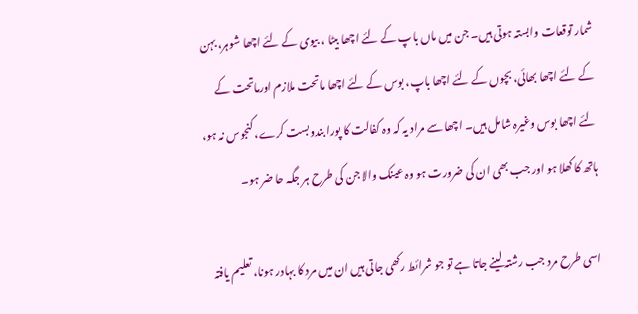شمار توقعات وابستہ ہوتی ہیں۔ جن میں ماں باپ کے لئے اچھا بیٹا ، بیوی کے لئے اچھا شوہر، بہن کے لئے اچھا بھائی، بچوں کے لئے اچھا باپ، بوس کے لئے اچھا ماتحت ملازم اورماتحت کے لئے اچھا بوس وغیرہ شامل ہیں۔ اچھا سے مراد یہ کہ وہ کفالت کا پورا بندوبست کرے، کنجوس نہ ہو، ہاتھ کا کھلا ہو اور جب بھی ان کی ضرورت ہو وہ عینک والا جن کی طرح ہر جگہ حا ضر ہو۔

اسی طرح مرد جب رشتہ لینے جاتا ہے تو جو شرائط رکھی جاتی ہیں ان میں مرد کا بہادر ہونا، تعلیم یافتہ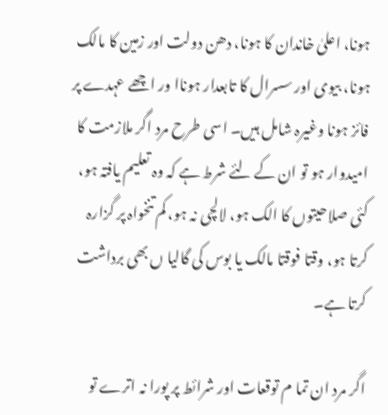ہونا، اعلیٰ خاندان کا ہونا، دھن دولت اور زمین کا مالک ہونا، بیوی اور سسرال کا تابعدار ہوناا ور اچھے عہدے پر فائز ہونا وغیرہ شامل ہیں۔ اسی طرح مرد اگر ملازمت کا امیدوار ہو تو ان کے لئے شرط ہے کہ وہ تعلیم یافتہ ہو، کئی صلاحیتوں کا الک ہو، لالچی نہ ہو، کم تنخواہ پر گزارہ کرتا ہو، وقتا فوقتا مالک یا بوس کی گالیا ں بھی برداشت کرتا ہے۔

اگر مرد ان تما م توقعات اور شرائط پر پورا نہ اترے تو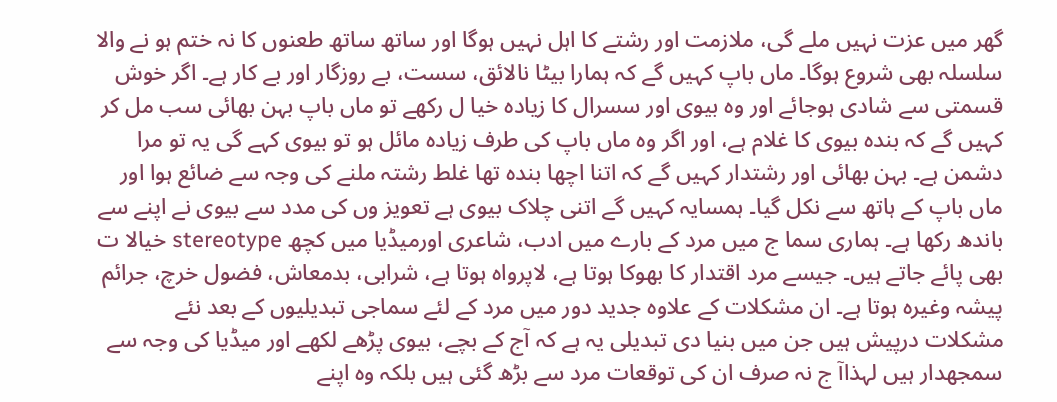گھر میں عزت نہیں ملے گی، ملازمت اور رشتے کا اہل نہیں ہوگا اور ساتھ ساتھ طعنوں کا نہ ختم ہو نے والا سلسلہ بھی شروع ہوگا۔ ماں باپ کہیں گے کہ ہمارا بیٹا نالائق، سست، بے روزگار اور بے کار ہے۔ اگر خوش قسمتی سے شادی ہوجائے اور وہ بیوی اور سسرال کا زیادہ خیا ل رکھے تو ماں باپ بہن بھائی سب مل کر کہیں گے کہ بندہ بیوی کا غلام ہے، اور اگر وہ ماں باپ کی طرف زیادہ مائل ہو تو بیوی کہے گی یہ تو مرا دشمن ہے۔ بہن بھائی اور رشتدار کہیں گے کہ اتنا اچھا بندہ تھا غلط رشتہ ملنے کی وجہ سے ضائع ہوا اور ماں باپ کے ہاتھ سے نکل گیا۔ ہمسایہ کہیں گے اتنی چلاک بیوی ہے تعویز وں کی مدد سے بیوی نے اپنے سے باندھ رکھا ہے۔ ہماری سما ج میں مرد کے بارے میں ادب، شاعری اورمیڈیا میں کچھ stereotype خیالا ت بھی پائے جاتے ہیں۔ جیسے مرد اقتدار کا بھوکا ہوتا ہے، لاپرواہ ہوتا ہے، شرابی، بدمعاش، فضول خرچ، جرائم پیشہ وغیرہ ہوتا ہے۔ ان مشکلات کے علاوہ جدید دور میں مرد کے لئے سماجی تبدیلیوں کے بعد نئے مشکلات درپیش ہیں جن میں بنیا دی تبدیلی یہ ہے کہ آج کے بچے، بیوی پڑھے لکھے اور میڈیا کی وجہ سے سمجھدار ہیں لہذاآ ج نہ صرف ان کی توقعات مرد سے بڑھ گئی ہیں بلکہ وہ اپنے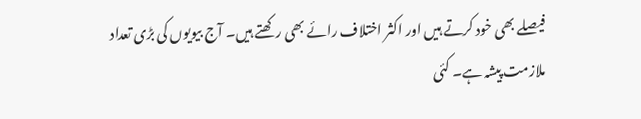فیصلے بھی خود کرتے ہیں اور اکثر اختلاف رائے بھی رکھتے ہیں۔ آج بیویوں کی بڑی تعداد ملازمت پیشہ ہے۔ کئی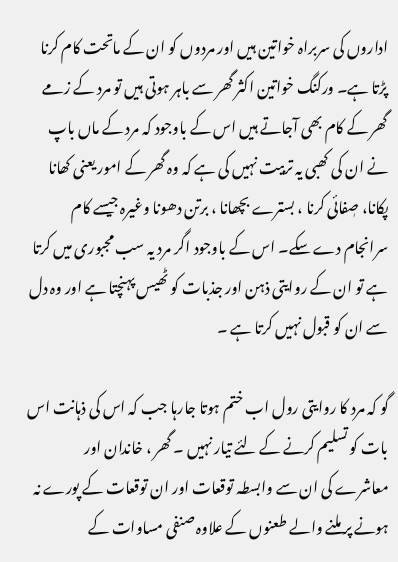اداروں کی سربراہ خواتین ہیں اور مردوں کو ان کے ماتحت کام کرنا پڑتا ہے۔ ورکنگ خواتین اکثر گھر سے باہر ہوتی ہیں تو مرد کے زمے گھر کے کام بھی آجاتے ہیں اس کے باوجود کہ مرد کے ماں باپ نے ان کی کھبی یہ تربیت نہیں کی ہے کہ وہ گھر کے امور یعنی کھانا پکانا، صٖفائی کرنا ، بسترے بچھانا ، برتن دھونا وغیرہ جیسے کام سرانجام دے سکے۔ اس کے باوجود اگر مرد یہ سب مجبوری میں کرتا ہے تو ان کے روایتی ذہن اور جذبات کو ٹھیس پہنچتا ہے اور وہ دل سے ان کو قبول نہیں کرتا ہے ۔

گو کہ مرد کا روایتی رول اب ختم ہوتا جارہا جب کہ اس کی ذہانت اس بات کو تسلیم کرنے کے لئے تیار نہیں ۔ گھر ، خاندان اور معاشرے کی ان سے وابسطہ توقعات اور ان توقعات کے پورے نہ ہونے پر ملنے والے طعنوں کے علاوہ صنفی مساوات کے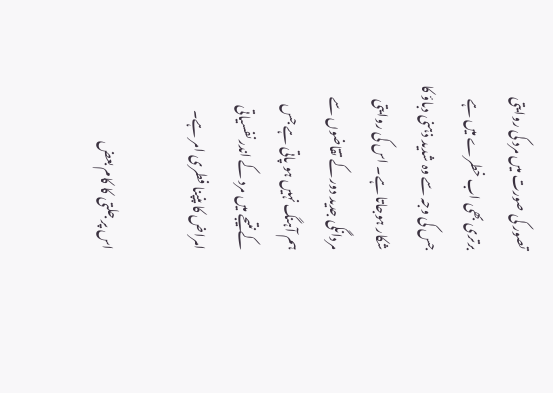تصور کی صورت میں مرد کی روایتی برتری بھی اب خطرے میں ہے جس کی وجہ سے وہ شدید ذہنی دباؤ کا شکار ہوجاتا ہے۔ اس کی روایتی مردانگی جدید دور کے تقاضوں سے ہم آہنگ نہیں ہو پاتی ہے جس کے نتیجے میں مرد کے اندر نفسیاتی امراض کا پنپنا فطری امر ہے۔

اس پر جلتی کا کام بعض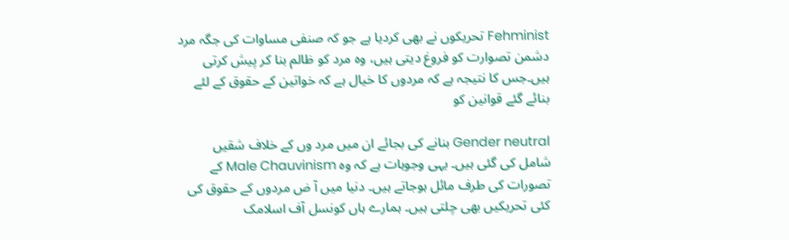Fehminist تحریکوں نے بھی کردیا ہے جو کہ صنفی مساوات کی جگہ مرد دشمن تصوارت کو فروغ دیتی ہیں، وہ مرد کو ظالم بنا کر پیش کرتی ہیں۔جس کا نتیجہ ہے کہ مردوں کا خیال ہے کہ خواتین کے حقوق کے لئے بنائے گئے قوانین کو

Gender neutral بنانے کی بجائے ان میں مرد وں کے خلاف شقیں شامل کی گئی ہیں۔ یہی وجوہات ہے کہ وہ Male Chauvinism کے تصورات کی طرف مائل ہوجاتے ہیں۔ دنیا میں آ ض مردوں کے حقوق کی کئی تحریکیں بھی چلتی ہیں۔ ہمارے ہاں کونسل آف اسلامک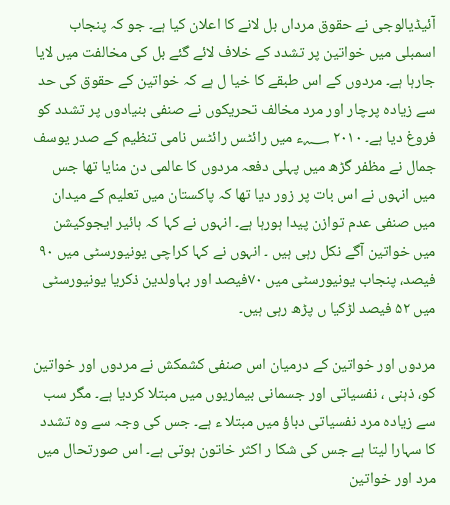آئیڈیالوجی نے حقوق مرداں بل لانے کا اعلان کیا ہے۔ جو کہ پنجاب اسمبلی میں خواتین پر تشدد کے خلاف لائے گئے بل کی مخالفت میں لایا جارہا ہے۔ مردوں کے اس طبقے کا خیا ل ہے کہ خواتین کے حقوق کی حد سے زیادہ پرچار اور مرد مخالف تحریکوں نے صنفی بنیادوں پر تشدد کو فروغ دیا ہے۔ ۲۰۱۰ ؁ء میں رائٹس رائٹس نامی تنظیم کے صدر یوسف جمال نے مظفر گڑھ میں پہلی دفعہ مردوں کا عالمی دن منایا تھا جس میں انہوں نے اس بات پر زور دیا تھا کہ پاکستان میں تعلیم کے میدان میں صنفی عدم توازن پیدا ہورہا ہے۔ انہوں نے کہا کہ ہائیر ایجوکیشن میں خواتین آگے نکل رہی ہیں ۔ انہوں نے کہا کراچی یونیورسٹی میں ۹۰ فیصد، پنجاب یونیورسٹی میں ۷۰فیصد اور بہاولدین ذکریا یونیورسٹی میں ۵۲ فیصد لڑکیا ں پڑھ رہی ہیں۔

مردوں اور خواتین کے درمیان اس صنفی کشمکش نے مردوں اور خواتین کو، ذہنی ، نفسیاتی اور جسمانی بیماریوں میں مبتلا کردیا ہے۔ مگر سب سے زیادہ مرد نفسیاتی دباؤ میں مبتلا ء ہے۔ جس کی وجہ سے وہ تشدد کا سہارا لیتا ہے جس کی شکا ر اکثر خاتون ہوتی ہے۔ اس صورتحال میں مرد اور خواتین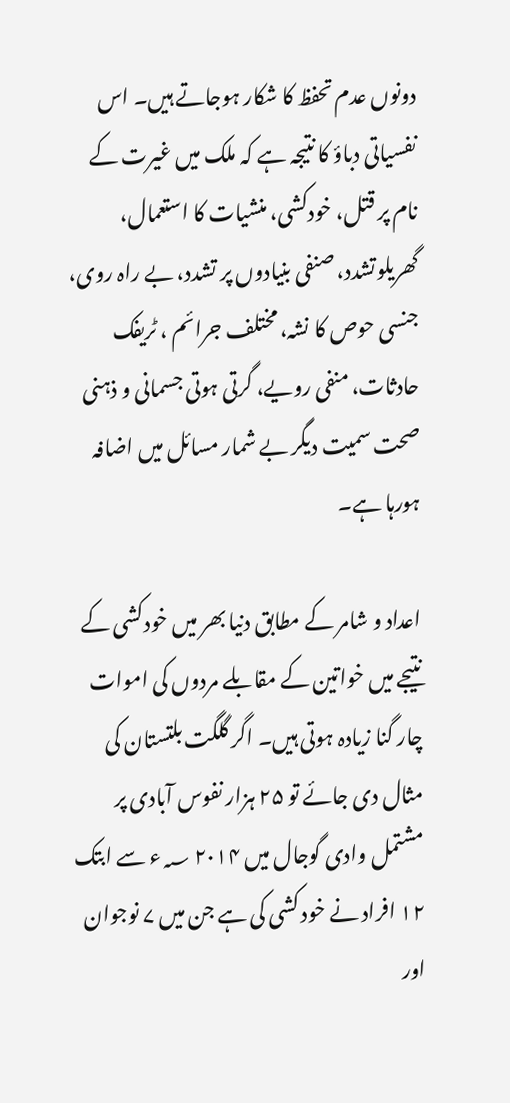دونوں عدم تحفظ کا شکار ہوجاتے ہیں۔ اس نفسیاتی دباؤ کا نتیجہ ہے کہ ملک میں غیرت کے نام پر قتل، خودکشی، منشیات کا استعمال، گھریلوتشدد، صنفی بنیادوں پر تشدد، بے راہ روی، جنسی حوص کا نشہ، مختلف جرائم ، ٹریفک حادثات، منفی رویے، گرتی ہوتی جسمانی و ذہنی صحت سمیت دیگر بے شمار مسائل میں اضافہ ہورہا ہے۔

اعداد و شامر کے مطابق دنیا بھر میں خودکشی کے نتیجے میں خواتین کے مقابلے مردوں کی اموات چار گنا زیادہ ہوتی ہیں۔ اگر گلگت بلتستان کی مثال دی جائے تو ۲۵ ہزار نفوس آبادی پر مشتمل وادی گوجال میں ۲۰۱۴ ؁ء سے ابتک ۱۲ افراد نے خود کشی کی ہے جن میں ۷ نوجوان اور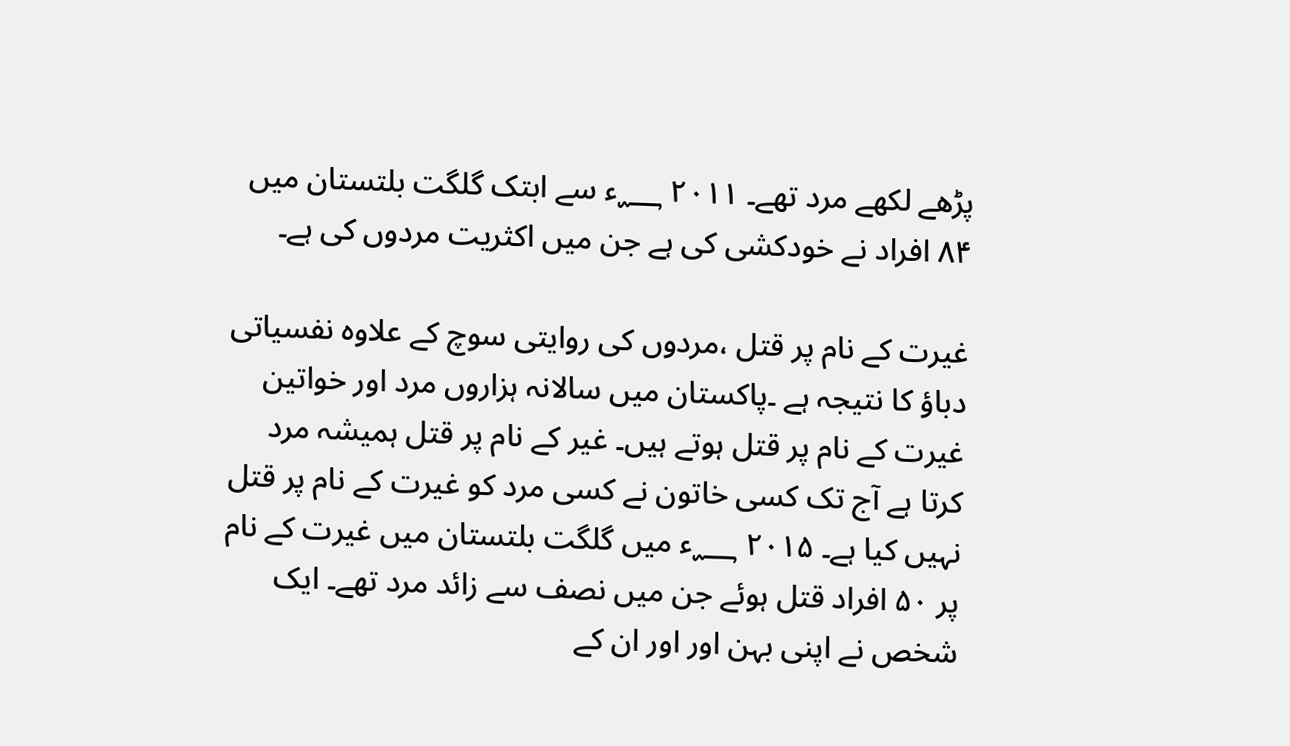پڑھے لکھے مرد تھے۔ ۲۰۱۱ ؁ء سے ابتک گلگت بلتستان میں ۸۴ افراد نے خودکشی کی ہے جن میں اکثریت مردوں کی ہے۔

غیرت کے نام پر قتل ،مردوں کی روایتی سوچ کے علاوہ نفسیاتی دباؤ کا نتیجہ ہے ۔پاکستان میں سالانہ ہزاروں مرد اور خواتین غیرت کے نام پر قتل ہوتے ہیں۔ غیر کے نام پر قتل ہمیشہ مرد کرتا ہے آج تک کسی خاتون نے کسی مرد کو غیرت کے نام پر قتل نہیں کیا ہے۔ ۲۰۱۵ ؁ء میں گلگت بلتستان میں غیرت کے نام پر ۵۰ افراد قتل ہوئے جن میں نصف سے زائد مرد تھے۔ ایک شخص نے اپنی بہن اور اور ان کے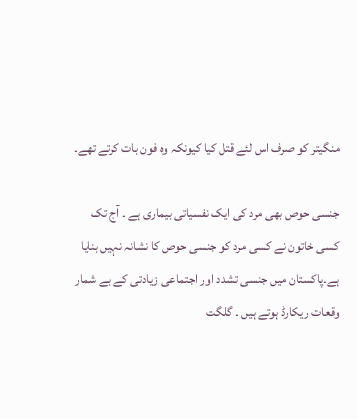منگیتر کو صرف اس لئے قتل کیا کیونکہ وہ فون بات کرتے تھے۔

جنسی حوص بھی مرد کی ایک نفسیاتی بیماری ہے ۔ آج تک کسی خاتون نے کسی مرد کو جنسی حوص کا نشانہ نہیں بنایا ہے۔پاکستان میں جنسی تشدد اور اجتماعی زیادتی کے بے شمار وقعات ریکارڈ ہوتے ہیں ۔ گلگت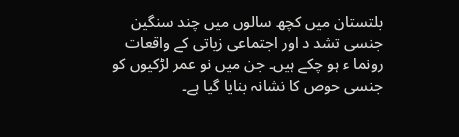بلتستان میں کچھ سالوں میں چند سنگین جنسی تشد د اور اجتماعی زیاتی کے واقعات رونما ء ہو چکے ہیں۔ جن میں نو عمر لڑکیوں کو جنسی حوص کا نشانہ بنایا گیا ہے۔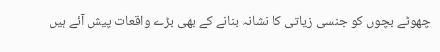چھوٹے بچوں کو جنسی زیاتی کا نشانہ بنانے کے بھی بڑے واقعات پیش آئے ہیں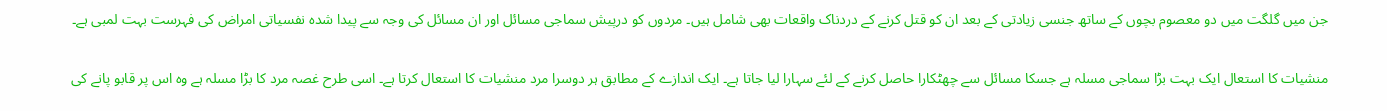جن میں گلگت میں دو معصوم بچوں کے ساتھ جنسی زیادتی کے بعد ان کو قتل کرنے کے دردناک واقعات بھی شامل ہیں۔ مردوں کو درپیش سماجی مسائل اور ان مسائل کی وجہ سے پیدا شدہ نفسیاتی امراض کی فہرست بہت لمبی ہے۔

منشیات کا استعال ایک بہت بڑا سماجی مسلہ ہے جسکا مسائل سے چھٹکارا حاصل کرنے کے لئے سہارا لیا جاتا ہے۔ ایک اندازے کے مطابق ہر دوسرا مرد منشیات کا استعال کرتا ہے۔ اسی طرح غصہ مرد کا بڑا مسلہ ہے وہ اس پر قابو پانے کی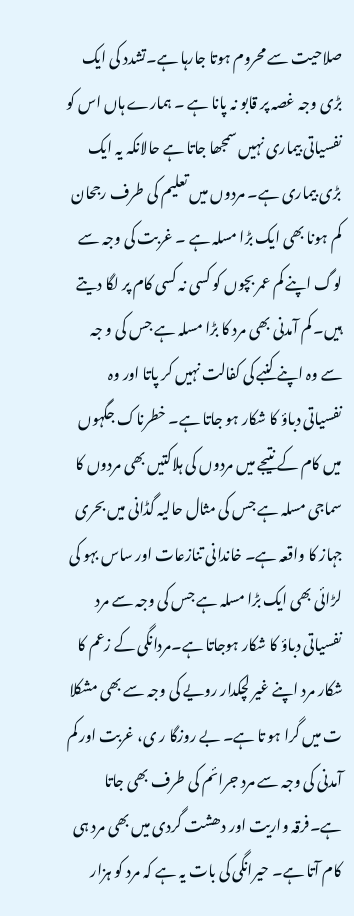صلاحیت سے محروم ہوتا جارہا ہے۔تشدد کی ایک بڑی وجہ غصہ پر قابو نہ پانا ہے ۔ ہمارے ہاں اس کو نفسیاتی بیماری نہیں سمجھا جاتا ہے حالانکہ یہ ایک بڑی بیماری ہے۔ مردوں میں تعلیم کی طرف رجحان کم ہونا بھی ایک بڑا مسلہ ہے ۔ غربت کی وجہ سے لوگ اپنے کم عمر بچوں کو کسی نہ کسی کام پر لگا دیتے ہیں۔ کم آمدنی بھی مرد کا بڑا مسلہ ہے جس کی و جہ سے وہ اپنے کنبے کی کفالت نہیں کر پاتا اور وہ نفسیاتی دباؤ کا شکار ہو جاتا ہے۔ خطرناک جگہوں میں کام کے نتیجے میں مردوں کی ہلاکتیں بھی مردوں کا سماجی مسلہ ہے جس کی مثال حالیہ گڈانی میں بحری جہاز کا واقعہ ہے۔ خاندانی تنازعات اور ساس بہو کی لڑائی بھی ایک بڑا مسلہ ہے جس کی وجہ سے مرد نفسیاتی دباؤ کا شکار ہوجاتا ہے۔مردانگی کے زعم کا شکار مرد اپنے غیر لچکدار رویے کی وجہ سے بھی مشکلا ت میں گرا ہو تا ہے۔ بے روزگا ر ی، غربت اور کم آمدنی کی وجہ سے مرد جرائم کی طرف بھی جاتا ہے۔فرقہ واریت اور دھشت گردی میں بھی مرد ہی کام آتا ہے۔ حیرانگی کی بات یہ ہے کہ مرد کو ہزار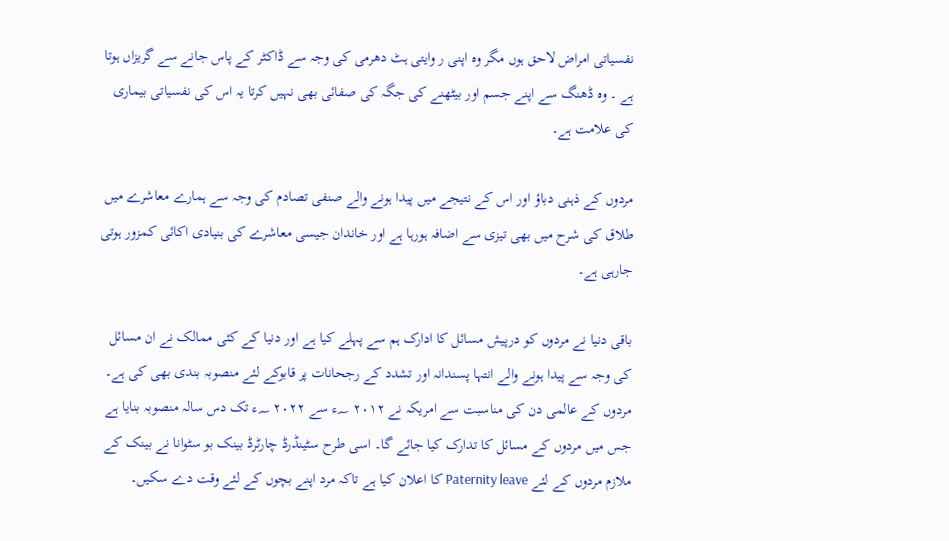نفسیاتی امراض لاحق ہوں مگر وہ اپنی ر وایتی ہٹ دھرمی کی وجہ سے ڈاکٹر کے پاس جانے سے گریزاں ہوتا ہے ۔ وہ ڈھنگ سے اپنے جسم اور بیٹھنے کی جگہ کی صفائی بھی نہیں کرتا یہ اس کی نفسیاتی بیماری کی علامت ہے۔

مردوں کے ذہنی دباؤ اور اس کے نتیجے میں پیدا ہونے والے صنفی تصادم کی وجہ سے ہمارے معاشرے میں طلاق کی شرح میں بھی تیزی سے اضافہ ہورہا ہے اور خاندان جیسی معاشرے کی بنیادی اکائی کمزور ہوتی جارہی ہے۔

باقی دنیا نے مردوں کو درپیش مسائل کا ادارک ہم سے پہلے کیا ہے اور دنیا کے کئی ممالک نے ان مسائل کی وجہ سے پیدا ہونے والے انتہا پسندانہ اور تشدد کے رجحانات پر قابوکے لئے منصوبہ بندی بھی کی ہے۔ مردوں کے عالمی دن کی مناسبت سے امریکہ نے ۲۰۱۲ ؁ء سے ۲۰۲۲ ؁ء تک دس سالہ منصوبہ بنایا ہے جس میں مردوں کے مسائل کا تدارک کیا جائے گا۔ اسی طرح سٹینڈرڈ چارٹرڈ بینک بو سٹوانا نے بینک کے ملازم مردوں کے لئے Paternity leave کا اعلان کیا ہے تاکہ مرد اپنے بچوں کے لئے وقت دے سکیں۔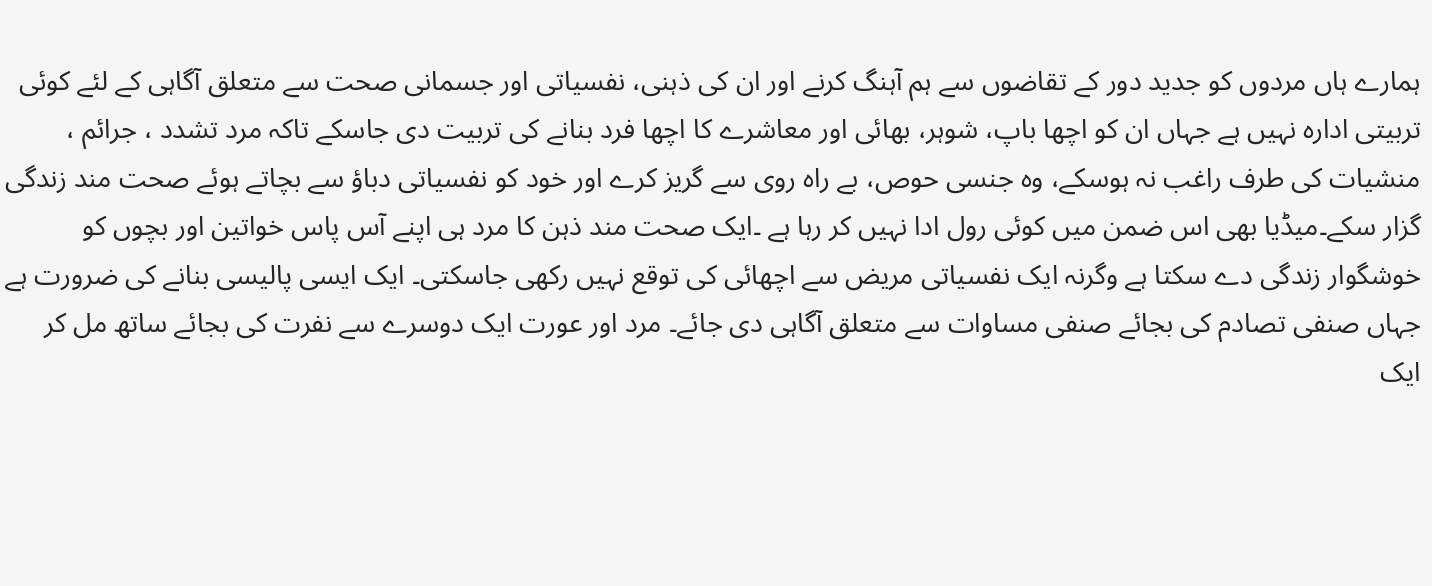ہمارے ہاں مردوں کو جدید دور کے تقاضوں سے ہم آہنگ کرنے اور ان کی ذہنی، نفسیاتی اور جسمانی صحت سے متعلق آگاہی کے لئے کوئی تربیتی ادارہ نہیں ہے جہاں ان کو اچھا باپ، شوہر، بھائی اور معاشرے کا اچھا فرد بنانے کی تربیت دی جاسکے تاکہ مرد تشدد ، جرائم ، منشیات کی طرف راغب نہ ہوسکے، وہ جنسی حوص، بے راہ روی سے گریز کرے اور خود کو نفسیاتی دباؤ سے بچاتے ہوئے صحت مند زندگی گزار سکے۔میڈیا بھی اس ضمن میں کوئی رول ادا نہیں کر رہا ہے ۔ایک صحت مند ذہن کا مرد ہی اپنے آس پاس خواتین اور بچوں کو خوشگوار زندگی دے سکتا ہے وگرنہ ایک نفسیاتی مریض سے اچھائی کی توقع نہیں رکھی جاسکتی۔ ایک ایسی پالیسی بنانے کی ضرورت ہے جہاں صنفی تصادم کی بجائے صنفی مساوات سے متعلق آگاہی دی جائے۔ مرد اور عورت ایک دوسرے سے نفرت کی بجائے ساتھ مل کر ایک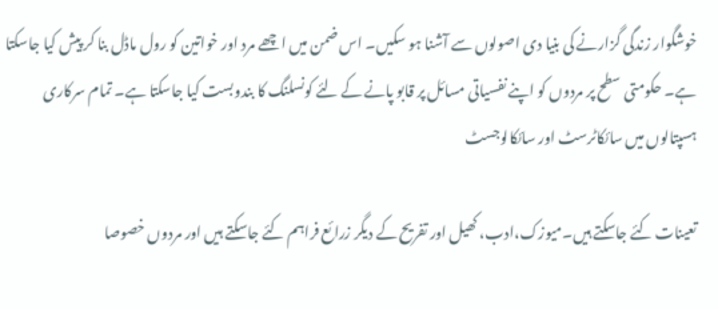خوشگوار زندگی گزارنے کی بنیا دی اصولوں سے آشنا ہو سکیں۔ اس ضمن میں اچھے مرد اور خواتین کو رول ماڈل بنا کر پیش کیا جاسکتا ہے۔ حکومتی سطح پر مردوں کو اپنے نفسیاتی مسائل پر قابو پانے کے لئے کونسلنگ کا بندوبست کیا جاسکتا ہے۔ تمام سرکاری ہسپتالوں میں سائکاٹرسٹ اور سائکالوجسٹ

تعینات کئے جاسکتے ہیں۔میوزک،ادب، کھیل اور تفریح کے دیگر زرائع فراہم کئے جاسکتے ہیں اور مردوں خصوصا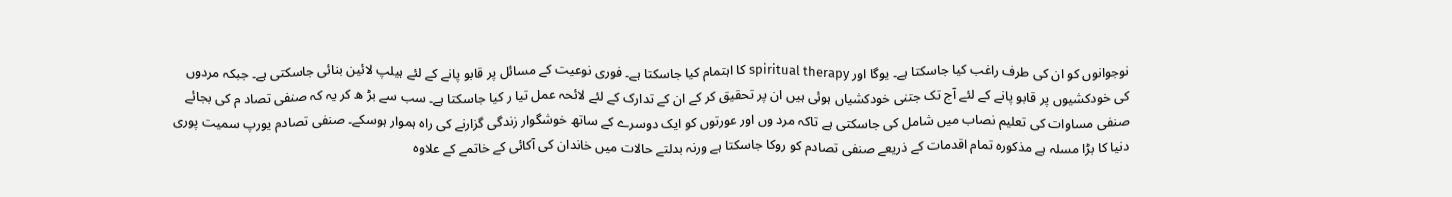نوجوانوں کو ان کی طرف راغب کیا جاسکتا ہے۔ یوگا اور spiritual therapy کا اہتمام کیا جاسکتا ہے۔ فوری نوعیت کے مسائل پر قابو پانے کے لئے ہیلپ لائین بنائی جاسکتی ہے۔ جبکہ مردوں کی خودکشیوں پر قابو پانے کے لئے آج تک جتنی خودکشیاں ہوئی ہیں ان پر تحقیق کر کے ان کے تدارک کے لئے لائحہ عمل تیا ر کیا جاسکتا ہے۔ سب سے بڑ ھ کر یہ کہ صنفی تصاد م کی بجائے صنفی مساوات کی تعلیم نصاب میں شامل کی جاسکتی ہے تاکہ مرد وں اور عورتوں کو ایک دوسرے کے ساتھ خوشگوار زندگی گزارنے کی راہ ہموار ہوسکے۔ صنفی تصادم یورپ سمیت پوری دنیا کا بڑا مسلہ ہے مذکورہ تمام اقدمات کے ذریعے صنفی تصادم کو روکا جاسکتا ہے ورنہ بدلتے حالات میں خاندان کی آکائی کے خاتمے کے علاوہ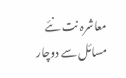معاشرہ نت نئے مسائل سے دوچار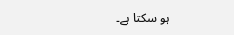ہو سکتا ہے۔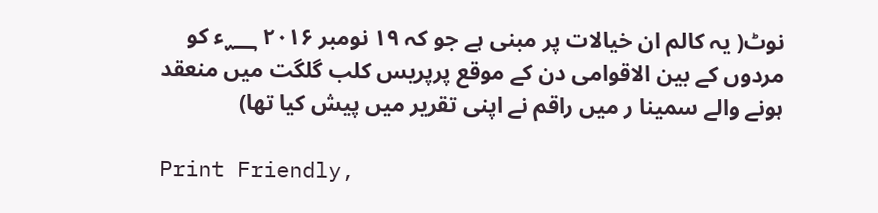نوٹ( یہ کالم ان خیالات پر مبنی ہے جو کہ ۱۹ نومبر ۲۰۱۶ ؁ء کو مردوں کے بین الاقوامی دن کے موقع پرپریس کلب گلگت میں منعقد ہونے والے سمینا ر میں راقم نے اپنی تقریر میں پیش کیا تھا)

Print Friendly,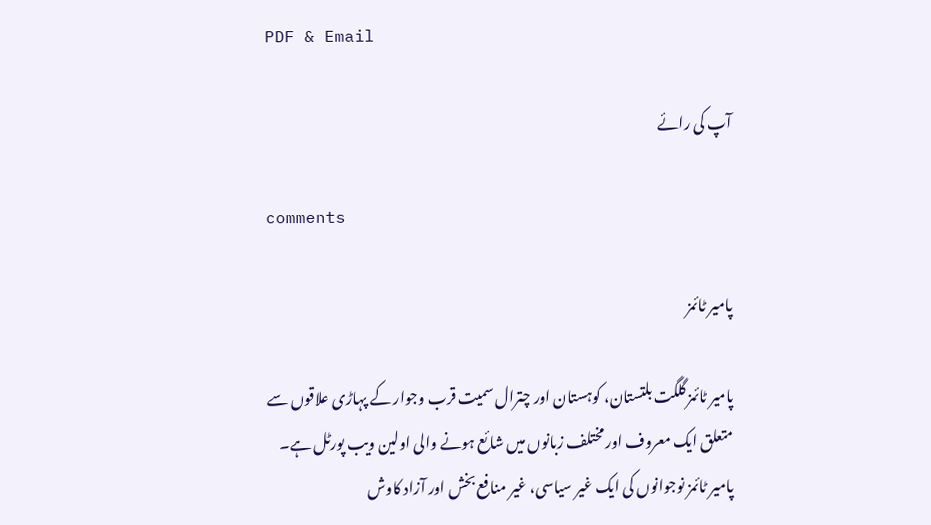PDF & Email

آپ کی رائے

comments

پامیر ٹائمز

پامیر ٹائمز گلگت بلتستان، کوہستان اور چترال سمیت قرب وجوار کے پہاڑی علاقوں سے متعلق ایک معروف اور مختلف زبانوں میں شائع ہونے والی اولین ویب پورٹل ہے۔ پامیر ٹائمز نوجوانوں کی ایک غیر سیاسی، غیر منافع بخش اور آزاد کاوش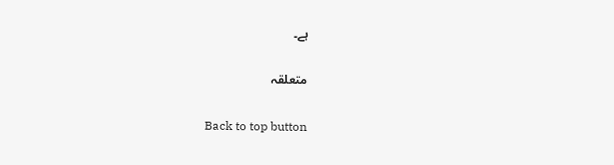ہے۔

متعلقہ

Back to top button